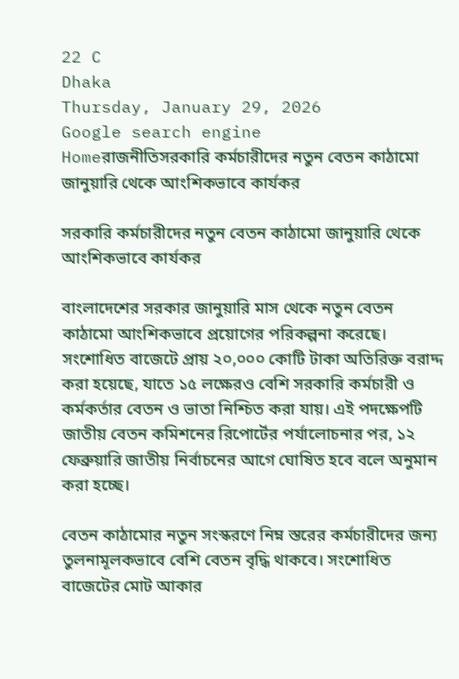22 C
Dhaka
Thursday, January 29, 2026
Google search engine
Homeরাজনীতিসরকারি কর্মচারীদের নতুন বেতন কাঠামো জানুয়ারি থেকে আংশিকভাবে কার্যকর

সরকারি কর্মচারীদের নতুন বেতন কাঠামো জানুয়ারি থেকে আংশিকভাবে কার্যকর

বাংলাদেশের সরকার জানুয়ারি মাস থেকে নতুন বেতন কাঠামো আংশিকভাবে প্রয়োগের পরিকল্পনা করেছে। সংশোধিত বাজেটে প্রায় ২০,০০০ কোটি টাকা অতিরিক্ত বরাদ্দ করা হয়েছে, যাতে ১৫ লক্ষেরও বেশি সরকারি কর্মচারী ও কর্মকর্তার বেতন ও ভাতা নিশ্চিত করা যায়। এই পদক্ষেপটি জাতীয় বেতন কমিশনের রিপোর্টের পর্যালোচনার পর, ১২ ফেব্রুয়ারি জাতীয় নির্বাচনের আগে ঘোষিত হবে বলে অনুমান করা হচ্ছে।

বেতন কাঠামোর নতুন সংস্করণে নিম্ন স্তরের কর্মচারীদের জন্য তুলনামূলকভাবে বেশি বেতন বৃদ্ধি থাকবে। সংশোধিত বাজেটের মোট আকার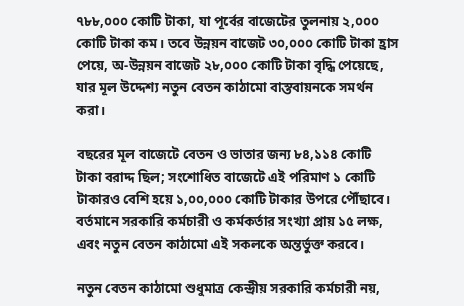৭৮৮,০০০ কোটি টাকা, যা পূর্বের বাজেটের তুলনায় ২,০০০ কোটি টাকা কম। তবে উন্নয়ন বাজেট ৩০,০০০ কোটি টাকা হ্রাস পেয়ে, অ-উন্নয়ন বাজেট ২৮,০০০ কোটি টাকা বৃদ্ধি পেয়েছে, যার মূল উদ্দেশ্য নতুন বেতন কাঠামো বাস্তবায়নকে সমর্থন করা।

বছরের মূল বাজেটে বেতন ও ভাতার জন্য ৮৪,১১৪ কোটি টাকা বরাদ্দ ছিল; সংশোধিত বাজেটে এই পরিমাণ ১ কোটি টাকারও বেশি হয়ে ১,০০,০০০ কোটি টাকার উপরে পৌঁছাবে। বর্তমানে সরকারি কর্মচারী ও কর্মকর্তার সংখ্যা প্রায় ১৫ লক্ষ, এবং নতুন বেতন কাঠামো এই সকলকে অন্তর্ভুক্ত করবে।

নতুন বেতন কাঠামো শুধুমাত্র কেন্দ্রীয় সরকারি কর্মচারী নয়,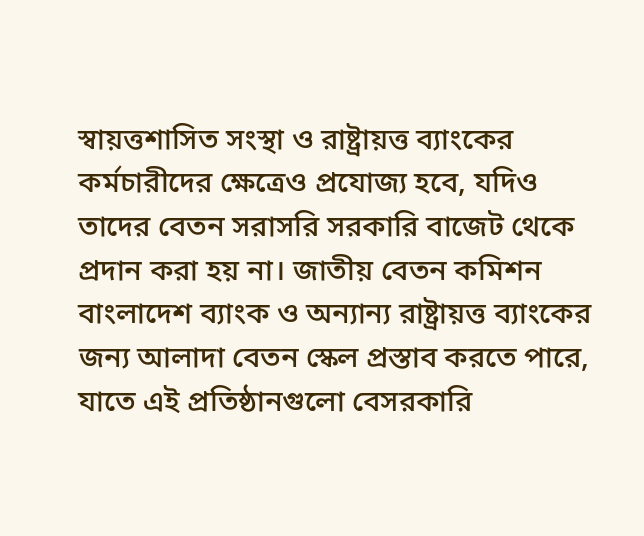স্বায়ত্তশাসিত সংস্থা ও রাষ্ট্রায়ত্ত ব্যাংকের কর্মচারীদের ক্ষেত্রেও প্রযোজ্য হবে, যদিও তাদের বেতন সরাসরি সরকারি বাজেট থেকে প্রদান করা হয় না। জাতীয় বেতন কমিশন বাংলাদেশ ব্যাংক ও অন্যান্য রাষ্ট্রায়ত্ত ব্যাংকের জন্য আলাদা বেতন স্কেল প্রস্তাব করতে পারে, যাতে এই প্রতিষ্ঠানগুলো বেসরকারি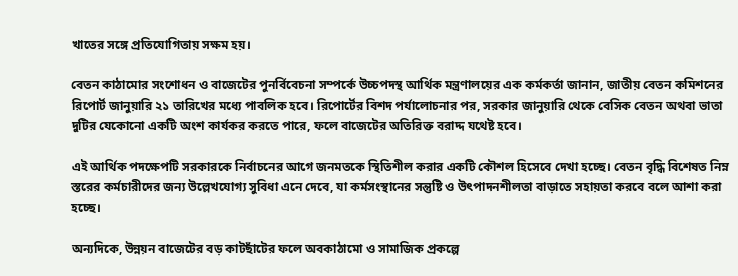খাতের সঙ্গে প্রতিযোগিতায় সক্ষম হয়।

বেতন কাঠামোর সংশোধন ও বাজেটের পুনর্বিবেচনা সম্পর্কে উচ্চপদস্থ আর্থিক মন্ত্রণালয়ের এক কর্মকর্তা জানান, জাতীয় বেতন কমিশনের রিপোর্ট জানুয়ারি ২১ তারিখের মধ্যে পাবলিক হবে। রিপোর্টের বিশদ পর্যালোচনার পর, সরকার জানুয়ারি থেকে বেসিক বেতন অথবা ভাতা দুটির যেকোনো একটি অংশ কার্যকর করতে পারে, ফলে বাজেটের অতিরিক্ত বরাদ্দ যথেষ্ট হবে।

এই আর্থিক পদক্ষেপটি সরকারকে নির্বাচনের আগে জনমতকে স্থিতিশীল করার একটি কৌশল হিসেবে দেখা হচ্ছে। বেতন বৃদ্ধি বিশেষত নিম্ন স্তরের কর্মচারীদের জন্য উল্লেখযোগ্য সুবিধা এনে দেবে, যা কর্মসংস্থানের সন্তুষ্টি ও উৎপাদনশীলতা বাড়াতে সহায়তা করবে বলে আশা করা হচ্ছে।

অন্যদিকে, উন্নয়ন বাজেটের বড় কাটছাঁটের ফলে অবকাঠামো ও সামাজিক প্রকল্পে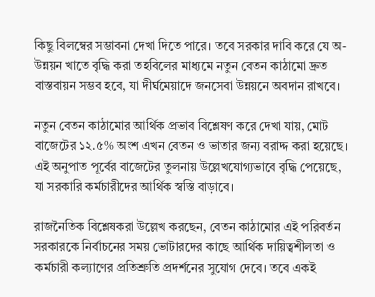কিছু বিলম্বের সম্ভাবনা দেখা দিতে পারে। তবে সরকার দাবি করে যে অ-উন্নয়ন খাতে বৃদ্ধি করা তহবিলের মাধ্যমে নতুন বেতন কাঠামো দ্রুত বাস্তবায়ন সম্ভব হবে, যা দীর্ঘমেয়াদে জনসেবা উন্নয়নে অবদান রাখবে।

নতুন বেতন কাঠামোর আর্থিক প্রভাব বিশ্লেষণ করে দেখা যায়, মোট বাজেটের ১২.৫% অংশ এখন বেতন ও ভাতার জন্য বরাদ্দ করা হয়েছে। এই অনুপাত পূর্বের বাজেটের তুলনায় উল্লেখযোগ্যভাবে বৃদ্ধি পেয়েছে, যা সরকারি কর্মচারীদের আর্থিক স্বস্তি বাড়াবে।

রাজনৈতিক বিশ্লেষকরা উল্লেখ করছেন, বেতন কাঠামোর এই পরিবর্তন সরকারকে নির্বাচনের সময় ভোটারদের কাছে আর্থিক দায়িত্বশীলতা ও কর্মচারী কল্যাণের প্রতিশ্রুতি প্রদর্শনের সুযোগ দেবে। তবে একই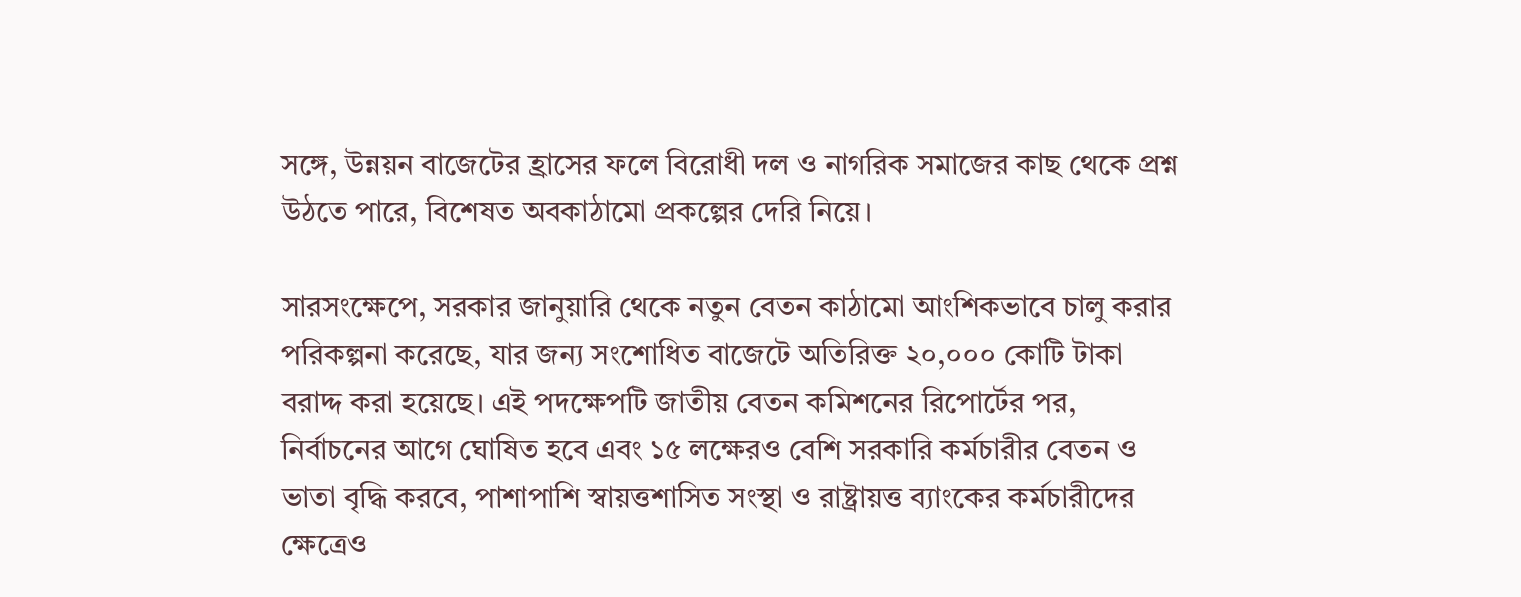সঙ্গে, উন্নয়ন বাজেটের হ্রাসের ফলে বিরোধী দল ও নাগরিক সমাজের কাছ থেকে প্রশ্ন উঠতে পারে, বিশেষত অবকাঠামো প্রকল্পের দেরি নিয়ে।

সারসংক্ষেপে, সরকার জানুয়ারি থেকে নতুন বেতন কাঠামো আংশিকভাবে চালু করার পরিকল্পনা করেছে, যার জন্য সংশোধিত বাজেটে অতিরিক্ত ২০,০০০ কোটি টাকা বরাদ্দ করা হয়েছে। এই পদক্ষেপটি জাতীয় বেতন কমিশনের রিপোর্টের পর, নির্বাচনের আগে ঘোষিত হবে এবং ১৫ লক্ষেরও বেশি সরকারি কর্মচারীর বেতন ও ভাতা বৃদ্ধি করবে, পাশাপাশি স্বায়ত্তশাসিত সংস্থা ও রাষ্ট্রায়ত্ত ব্যাংকের কর্মচারীদের ক্ষেত্রেও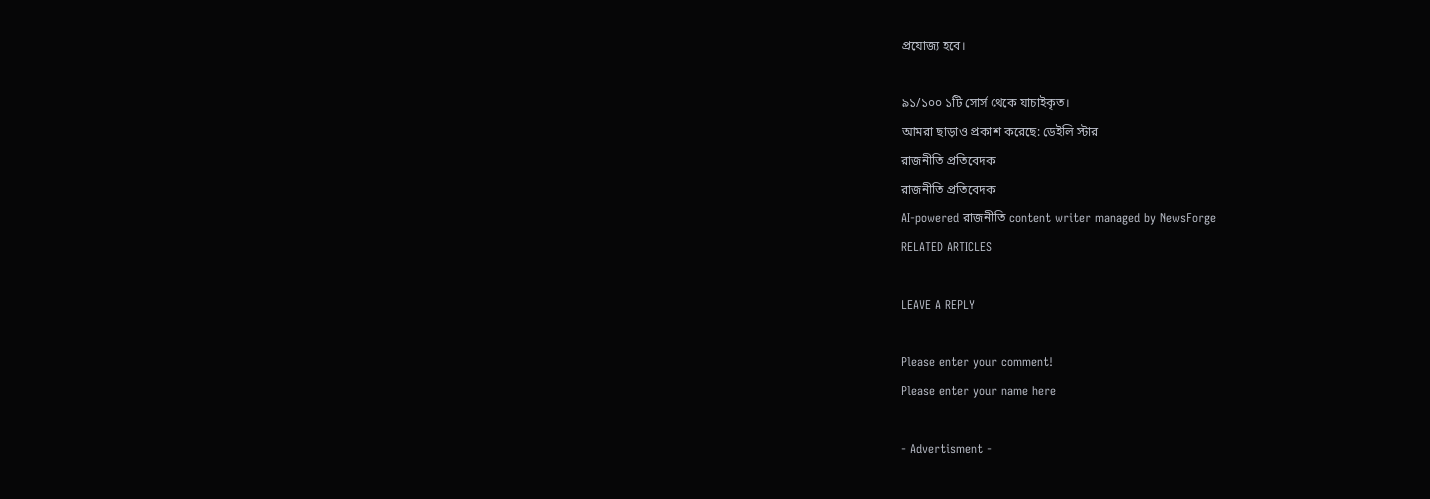প্রযোজ্য হবে।

৯১/১০০ ১টি সোর্স থেকে যাচাইকৃত।
আমরা ছাড়াও প্রকাশ করেছে: ডেইলি স্টার
রাজনীতি প্রতিবেদক
রাজনীতি প্রতিবেদক
AI-powered রাজনীতি content writer managed by NewsForge
RELATED ARTICLES

LEAVE A REPLY

Please enter your comment!
Please enter your name here

- Advertisment -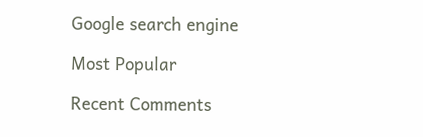Google search engine

Most Popular

Recent Comments